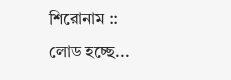শিরোনাম ::
লোড হচ্ছে...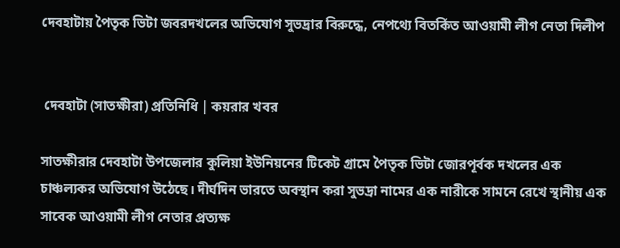দেবহাটায় পৈতৃক ভিটা জবরদখলের অভিযোগ সুভদ্রার বিরুদ্ধে, নেপথ্যে বিতর্কিত আওয়ামী লীগ নেতা দিলীপ


 দেবহাটা (সাতক্ষীরা) প্রতিনিধি | কয়রার খবর

সাতক্ষীরার দেবহাটা উপজেলার কুলিয়া ইউনিয়নের টিকেট গ্রামে পৈতৃক ভিটা জোরপূর্বক দখলের এক চাঞ্চল্যকর অভিযোগ উঠেছে। দীর্ঘদিন ভারতে অবস্থান করা সুভদ্রা নামের এক নারীকে সামনে রেখে স্থানীয় এক সাবেক আওয়ামী লীগ নেতার প্রত্যক্ষ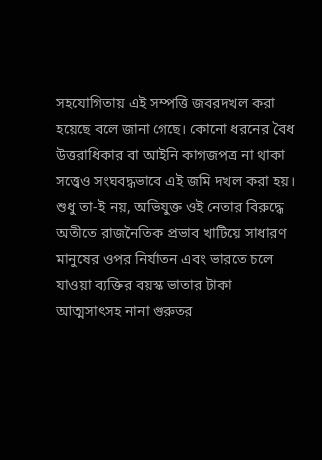সহযোগিতায় এই সম্পত্তি জবরদখল করা হয়েছে বলে জানা গেছে। কোনো ধরনের বৈধ উত্তরাধিকার বা আইনি কাগজপত্র না থাকা সত্ত্বেও সংঘবদ্ধভাবে এই জমি দখল করা হয়। শুধু তা-ই নয়, অভিযুক্ত ওই নেতার বিরুদ্ধে অতীতে রাজনৈতিক প্রভাব খাটিয়ে সাধারণ মানুষের ওপর নির্যাতন এবং ভারতে চলে যাওয়া ব্যক্তির বয়স্ক ভাতার টাকা আত্মসাৎসহ নানা গুরুতর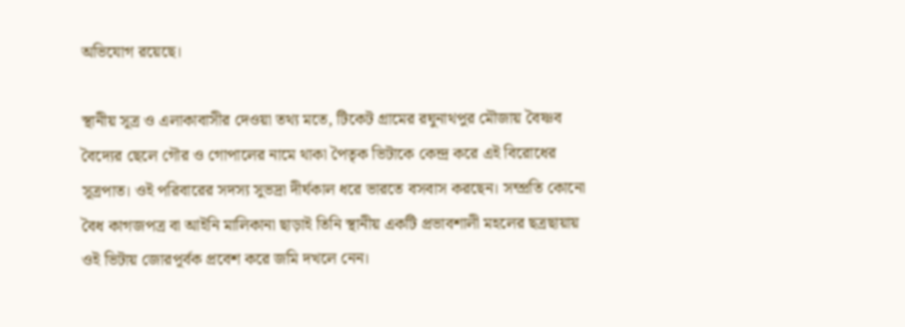অভিযোগ রয়েছে।

স্থানীয় সূত্র ও এলাকাবাসীর দেওয়া তথ্য মতে, টিকেট গ্রামের রঘুনাথপুর মৌজায় বৈষ্ণব বৈদ্যের ছেলে গৌর ও গোপালের নামে থাকা পৈতৃক ভিটাকে কেন্দ্র করে এই বিরোধের সূত্রপাত। ওই পরিবারের সদস্য সুভদ্রা দীর্ঘকাল ধরে ভারতে বসবাস করছেন। সম্প্রতি কোনো বৈধ কাগজপত্র বা আইনি মালিকানা ছাড়াই তিনি স্থানীয় একটি প্রভাবশালী মহলের ছত্রছায়ায় ওই ভিটায় জোরপূর্বক প্রবেশ করে জমি দখলে নেন।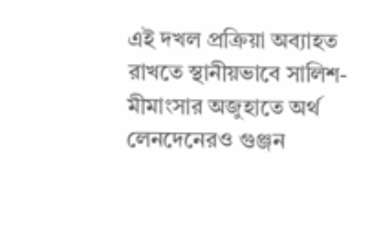এই দখল প্রক্রিয়া অব্যাহত রাখতে স্থানীয়ভাবে সালিশ-মীমাংসার অজুহাতে অর্থ লেনদেনেরও গুঞ্জন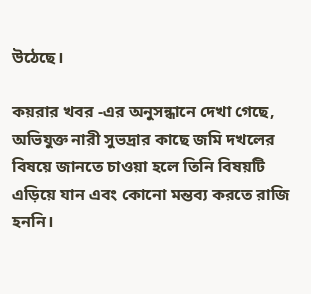উঠেছে।

কয়রার খবর -এর অনুসন্ধানে দেখা গেছে, অভিযুক্ত নারী সুভদ্রার কাছে জমি দখলের বিষয়ে জানতে চাওয়া হলে তিনি বিষয়টি এড়িয়ে যান এবং কোনো মন্তব্য করতে রাজি হননি।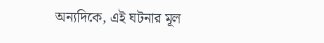অন্যদিকে, এই ঘটনার মূল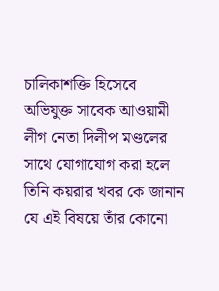চালিকাশক্তি হিসেবে অভিযুক্ত সাবেক আওয়ামী লীগ নেতা দিলীপ মণ্ডলের সাথে যোগাযোগ করা হলে তিনি কয়রার খবর কে জানান যে এই বিষয়ে তাঁর কোনো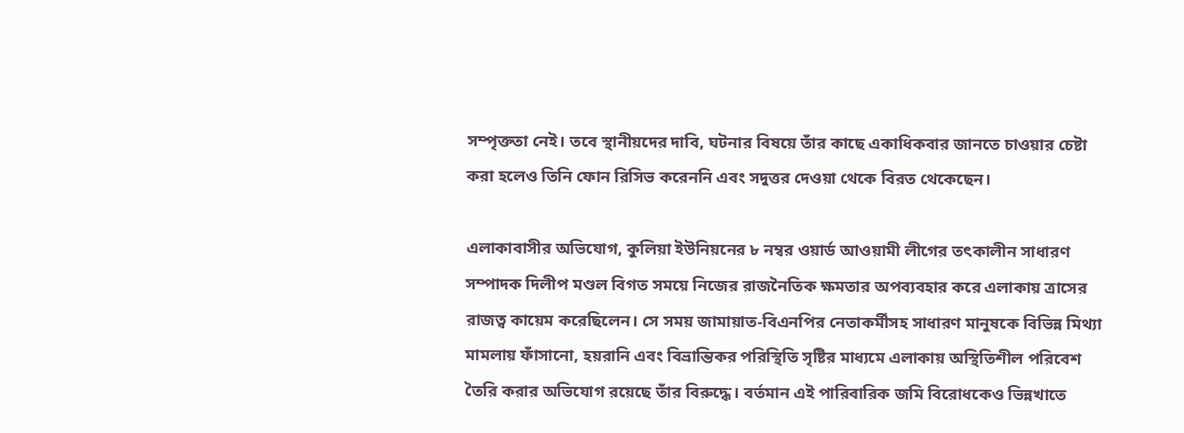সম্পৃক্ততা নেই। তবে স্থানীয়দের দাবি, ঘটনার বিষয়ে তাঁর কাছে একাধিকবার জানতে চাওয়ার চেষ্টা করা হলেও তিনি ফোন রিসিভ করেননি এবং সদুত্তর দেওয়া থেকে বিরত থেকেছেন।

এলাকাবাসীর অভিযোগ, কুলিয়া ইউনিয়নের ৮ নম্বর ওয়ার্ড আওয়ামী লীগের তৎকালীন সাধারণ সম্পাদক দিলীপ মণ্ডল বিগত সময়ে নিজের রাজনৈতিক ক্ষমতার অপব্যবহার করে এলাকায় ত্রাসের রাজত্ব কায়েম করেছিলেন। সে সময় জামায়াত-বিএনপির নেতাকর্মীসহ সাধারণ মানুষকে বিভিন্ন মিথ্যা মামলায় ফাঁসানো, হয়রানি এবং বিভ্রান্তিকর পরিস্থিতি সৃষ্টির মাধ্যমে এলাকায় অস্থিতিশীল পরিবেশ তৈরি করার অভিযোগ রয়েছে তাঁর বিরুদ্ধে। বর্তমান এই পারিবারিক জমি বিরোধকেও ভিন্নখাতে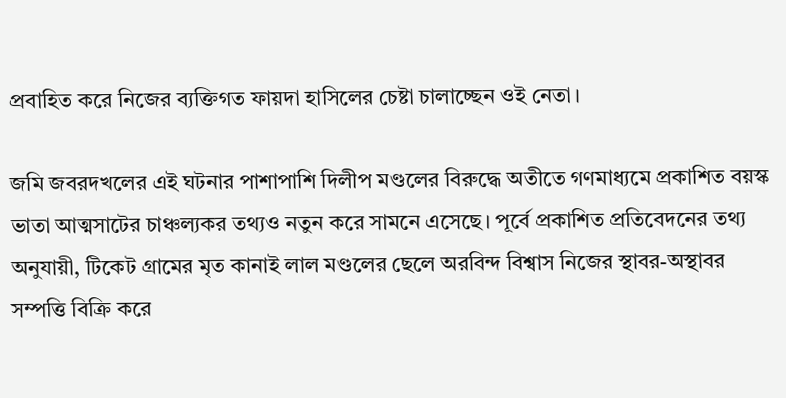প্রবাহিত করে নিজের ব্যক্তিগত ফায়দা হাসিলের চেষ্টা চালাচ্ছেন ওই নেতা।

জমি জবরদখলের এই ঘটনার পাশাপাশি দিলীপ মণ্ডলের বিরুদ্ধে অতীতে গণমাধ্যমে প্রকাশিত বয়স্ক ভাতা আত্মসাটের চাঞ্চল্যকর তথ্যও নতুন করে সামনে এসেছে। পূর্বে প্রকাশিত প্রতিবেদনের তথ্য অনুযায়ী, টিকেট গ্রামের মৃত কানাই লাল মণ্ডলের ছেলে অরবিন্দ বিশ্বাস নিজের স্থাবর-অস্থাবর সম্পত্তি বিক্রি করে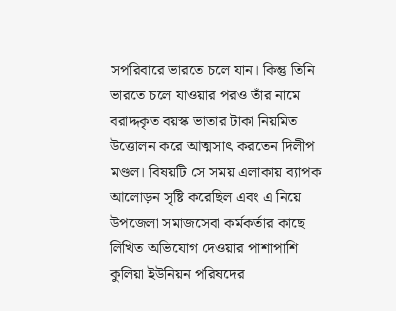সপরিবারে ভারতে চলে যান। কিন্তু তিনি ভারতে চলে যাওয়ার পরও তাঁর নামে বরাদ্দকৃত বয়স্ক ভাতার টাকা নিয়মিত উত্তোলন করে আত্মসাৎ করতেন দিলীপ মণ্ডল। বিষয়টি সে সময় এলাকায় ব্যাপক আলোড়ন সৃষ্টি করেছিল এবং এ নিয়ে উপজেলা সমাজসেবা কর্মকর্তার কাছে লিখিত অভিযোগ দেওয়ার পাশাপাশি কুলিয়া ইউনিয়ন পরিষদের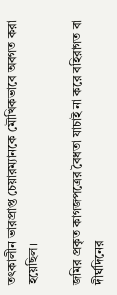তৎকালীন ভারপ্রাপ্ত চেয়ারম্যানকে মৌখিকভাবে অবগত করা হয়েছিল।

জমির প্রকৃত কাগজপত্রের বৈধতা যাচাই না করে বহিরাগত বা দীর্ঘদিনের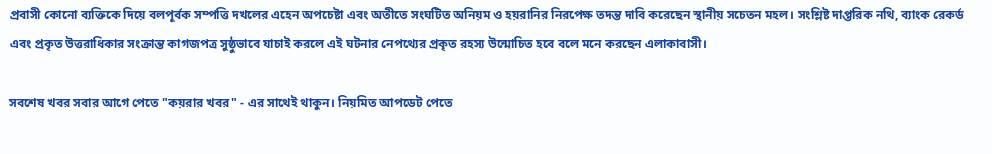প্রবাসী কোনো ব্যক্তিকে দিয়ে বলপূর্বক সম্পত্তি দখলের এহেন অপচেষ্টা এবং অতীতে সংঘটিত অনিয়ম ও হয়রানির নিরপেক্ষ তদন্ত দাবি করেছেন স্থানীয় সচেতন মহল। সংশ্লিষ্ট দাপ্তরিক নথি, ব্যাংক রেকর্ড এবং প্রকৃত উত্তরাধিকার সংক্রান্ত কাগজপত্র সুষ্ঠুভাবে যাচাই করলে এই ঘটনার নেপথ্যের প্রকৃত রহস্য উন্মোচিত হবে বলে মনে করছেন এলাকাবাসী।

সবশেষ খবর সবার আগে পেতে "কয়রার খবর" - এর সাথেই থাকুন। নিয়মিত আপডেট পেতে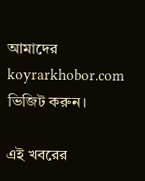আমাদের koyrarkhobor.com ভিজিট করুন।

এই খবরের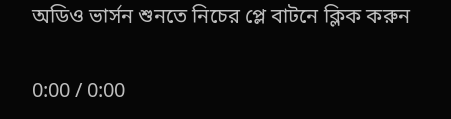অডিও ভার্সন শুনতে নিচের প্লে বাটনে ক্লিক করুন

0:00 / 0:00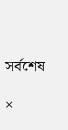সর্বশেষ

×